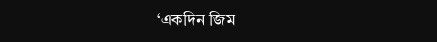‘একদিন জিম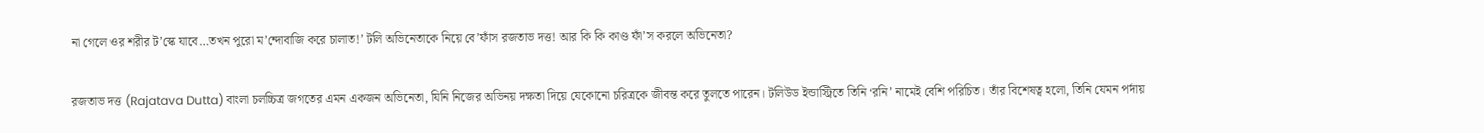না গেলে ওর শরীর ট’স্কে যাবে…তখন পুরো ম’ন্দোবাজি করে চালাত!’ টলি অভিনেতাকে নিয়ে বে’ফাঁস রজতাভ দত্ত! আর কি কি কাণ্ড ফাঁ’স করলে অভিনেতা?

রজতাভ দত্ত (Rajatava Dutta) বাংলা চলচ্চিত্র জগতের এমন একজন অভিনেতা, যিনি নিজের অভিনয় দক্ষতা দিয়ে যেকোনো চরিত্রকে জীবন্ত করে তুলতে পারেন। টলিউড ইন্ডাস্ট্রিতে তিনি ‘রনি’ নামেই বেশি পরিচিত। তাঁর বিশেষত্ব হলো, তিনি যেমন পর্দায়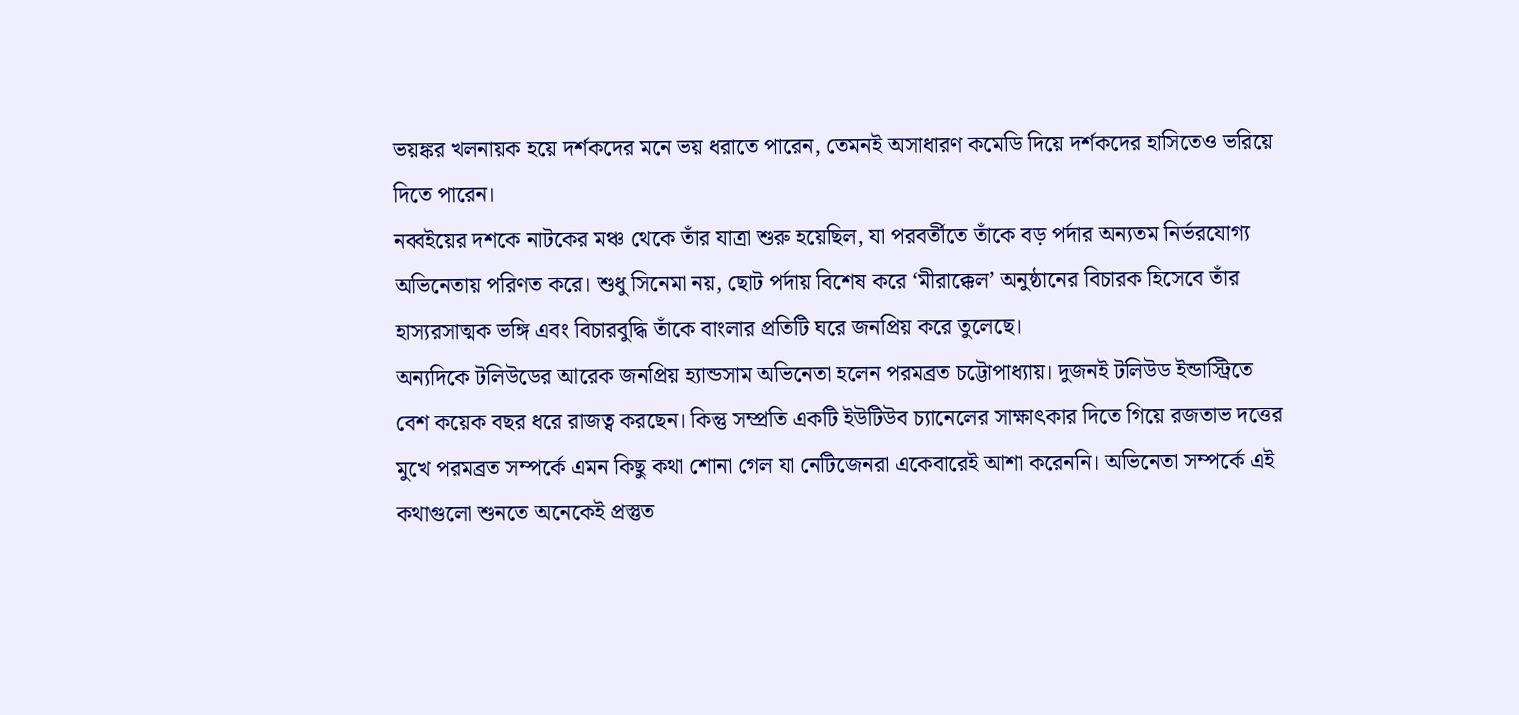ভয়ঙ্কর খলনায়ক হয়ে দর্শকদের মনে ভয় ধরাতে পারেন, তেমনই অসাধারণ কমেডি দিয়ে দর্শকদের হাসিতেও ভরিয়ে দিতে পারেন।
নব্বইয়ের দশকে নাটকের মঞ্চ থেকে তাঁর যাত্রা শুরু হয়েছিল, যা পরবর্তীতে তাঁকে বড় পর্দার অন্যতম নির্ভরযোগ্য অভিনেতায় পরিণত করে। শুধু সিনেমা নয়, ছোট পর্দায় বিশেষ করে ‘মীরাক্কেল’ অনুষ্ঠানের বিচারক হিসেবে তাঁর হাস্যরসাত্মক ভঙ্গি এবং বিচারবুদ্ধি তাঁকে বাংলার প্রতিটি ঘরে জনপ্রিয় করে তুলেছে।
অন্যদিকে টলিউডের আরেক জনপ্রিয় হ্যান্ডসাম অভিনেতা হলেন পরমব্রত চট্টোপাধ্যায়। দুজনই টলিউড ইন্ডাস্ট্রিতে বেশ কয়েক বছর ধরে রাজত্ব করছেন। কিন্তু সম্প্রতি একটি ইউটিউব চ্যানেলের সাক্ষাৎকার দিতে গিয়ে রজতাভ দত্তের মুখে পরমব্রত সম্পর্কে এমন কিছু কথা শোনা গেল যা নেটিজেনরা একেবারেই আশা করেননি। অভিনেতা সম্পর্কে এই কথাগুলো শুনতে অনেকেই প্রস্তুত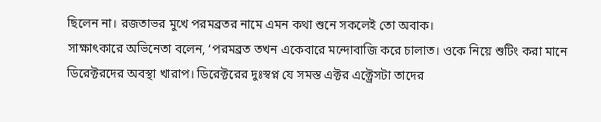ছিলেন না। রজতাভর মুখে পরমব্রতর নামে এমন কথা শুনে সকলেই তো অবাক।
সাক্ষাৎকারে অভিনেতা বলেন, ‘পরমব্রত তখন একেবারে মন্দোবাজি করে চালাত। ওকে নিয়ে শুটিং করা মানে ডিরেক্টরদের অবস্থা খারাপ। ডিরেক্টরের দুঃস্বপ্ন যে সমস্ত এক্টর এক্ট্রেসটা তাদের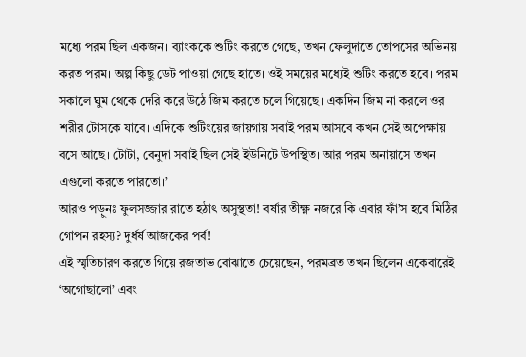মধ্যে পরম ছিল একজন। ব্যাংককে শুটিং করতে গেছে, তখন ফেলুদাতে তোপসের অভিনয় করত পরম। অল্প কিছু ডেট পাওয়া গেছে হাতে। ওই সময়ের মধ্যেই শুটিং করতে হবে। পরম সকালে ঘুম থেকে দেরি করে উঠে জিম করতে চলে গিয়েছে। একদিন জিম না করলে ওর শরীর টোসকে যাবে। এদিকে শুটিংয়ের জায়গায় সবাই পরম আসবে কখন সেই অপেক্ষায় বসে আছে। টোটা, বেনুদা সবাই ছিল সেই ইউনিটে উপস্থিত। আর পরম অনায়াসে তখন এগুলো করতে পারতো।’
আরও পড়ুনঃ ফুলসজ্জার রাতে হঠাৎ অসুস্থতা! বর্ষার তীক্ষ্ণ নজরে কি এবার ফাঁ’স হবে মিঠির গোপন রহস্য? দুর্ধর্ষ আজকের পর্ব!
এই স্মৃতিচারণ করতে গিয়ে রজতাভ বোঝাতে চেয়েছেন, পরমব্রত তখন ছিলেন একেবারেই ‘অগোছালো’ এবং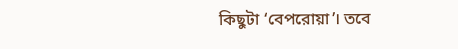কিছুটা ‘বেপরোয়া’। তবে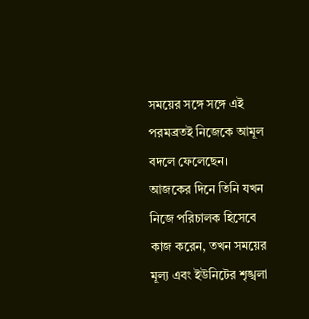সময়ের সঙ্গে সঙ্গে এই পরমব্রতই নিজেকে আমূল বদলে ফেলেছেন। আজকের দিনে তিনি যখন নিজে পরিচালক হিসেবে কাজ করেন, তখন সময়ের মূল্য এবং ইউনিটের শৃঙ্খলা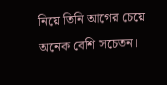নিয়ে তিনি আগের চেয়ে অনেক বেশি সচেতন।